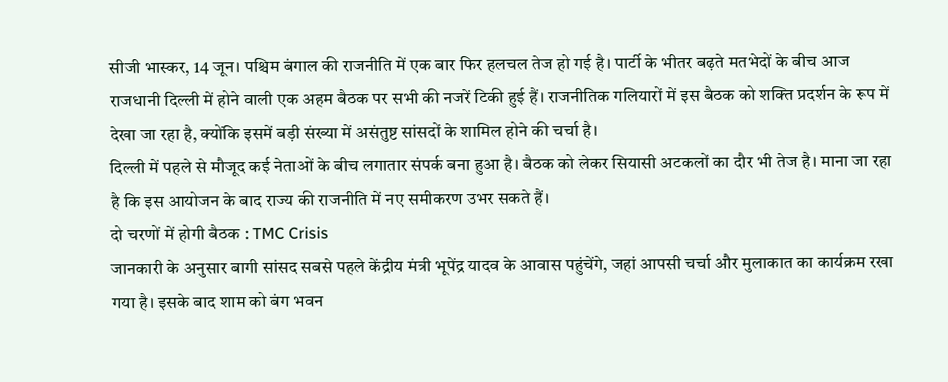सीजी भास्कर, 14 जून। पश्चिम बंगाल की राजनीति में एक बार फिर हलचल तेज हो गई है। पार्टी के भीतर बढ़ते मतभेदों के बीच आज राजधानी दिल्ली में होने वाली एक अहम बैठक पर सभी की नजरें टिकी हुई हैं। राजनीतिक गलियारों में इस बैठक को शक्ति प्रदर्शन के रूप में देखा जा रहा है, क्योंकि इसमें बड़ी संख्या में असंतुष्ट सांसदों के शामिल होने की चर्चा है।
दिल्ली में पहले से मौजूद कई नेताओं के बीच लगातार संपर्क बना हुआ है। बैठक को लेकर सियासी अटकलों का दौर भी तेज है। माना जा रहा है कि इस आयोजन के बाद राज्य की राजनीति में नए समीकरण उभर सकते हैं।
दो चरणों में होगी बैठक : TMC Crisis
जानकारी के अनुसार बागी सांसद सबसे पहले केंद्रीय मंत्री भूपेंद्र यादव के आवास पहुंचेंगे, जहां आपसी चर्चा और मुलाकात का कार्यक्रम रखा गया है। इसके बाद शाम को बंग भवन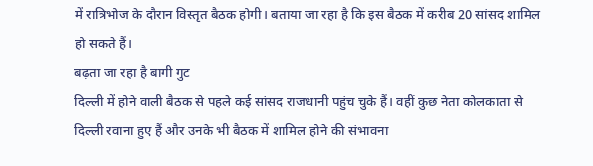में रात्रिभोज के दौरान विस्तृत बैठक होगी। बताया जा रहा है कि इस बैठक में करीब 20 सांसद शामिल हो सकते हैं।
बढ़ता जा रहा है बागी गुट
दिल्ली में होने वाली बैठक से पहले कई सांसद राजधानी पहुंच चुके हैं। वहीं कुछ नेता कोलकाता से दिल्ली रवाना हुए हैं और उनके भी बैठक में शामिल होने की संभावना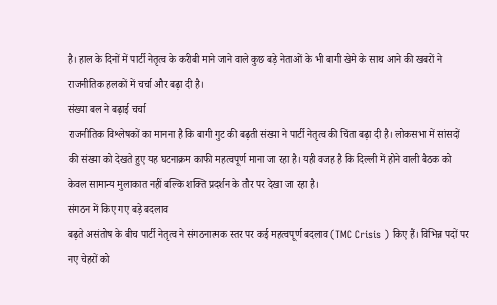है। हाल के दिनों में पार्टी नेतृत्व के करीबी माने जाने वाले कुछ बड़े नेताओं के भी बागी खेमे के साथ आने की खबरों ने राजनीतिक हलकों में चर्चा और बढ़ा दी है।
संख्या बल ने बढ़ाई चर्चा
राजनीतिक विश्लेषकों का मानना है कि बागी गुट की बढ़ती संख्या ने पार्टी नेतृत्व की चिंता बढ़ा दी है। लोकसभा में सांसदों की संख्या को देखते हुए यह घटनाक्रम काफी महत्वपूर्ण माना जा रहा है। यही वजह है कि दिल्ली में होने वाली बैठक को केवल सामान्य मुलाकात नहीं बल्कि शक्ति प्रदर्शन के तौर पर देखा जा रहा है।
संगठन में किए गए बड़े बदलाव
बढ़ते असंतोष के बीच पार्टी नेतृत्व ने संगठनात्मक स्तर पर कई महत्वपूर्ण बदलाव (TMC Crisis ) किए हैं। विभिन्न पदों पर नए चेहरों को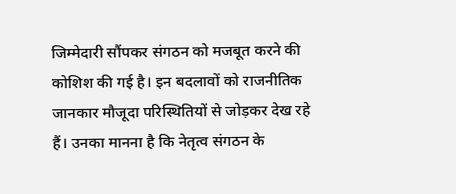जिम्मेदारी सौंपकर संगठन को मजबूत करने की कोशिश की गई है। इन बदलावों को राजनीतिक जानकार मौजूदा परिस्थितियों से जोड़कर देख रहे हैं। उनका मानना है कि नेतृत्व संगठन के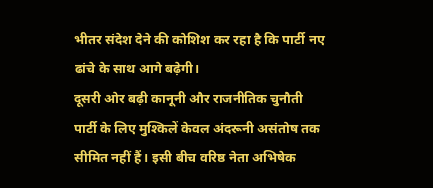भीतर संदेश देने की कोशिश कर रहा है कि पार्टी नए ढांचे के साथ आगे बढ़ेगी।
दूसरी ओर बढ़ी कानूनी और राजनीतिक चुनौती
पार्टी के लिए मुश्किलें केवल अंदरूनी असंतोष तक सीमित नहीं हैं। इसी बीच वरिष्ठ नेता अभिषेक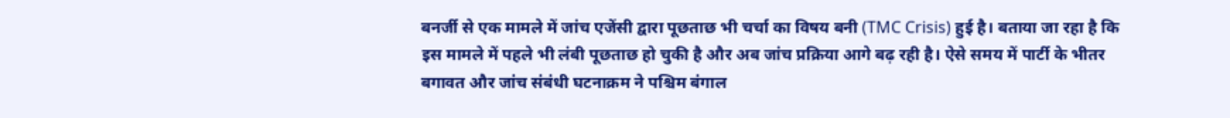बनर्जी से एक मामले में जांच एजेंसी द्वारा पूछताछ भी चर्चा का विषय बनी (TMC Crisis) हुई है। बताया जा रहा है कि इस मामले में पहले भी लंबी पूछताछ हो चुकी है और अब जांच प्रक्रिया आगे बढ़ रही है। ऐसे समय में पार्टी के भीतर बगावत और जांच संबंधी घटनाक्रम ने पश्चिम बंगाल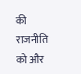की राजनीति को और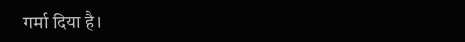गर्मा दिया है।